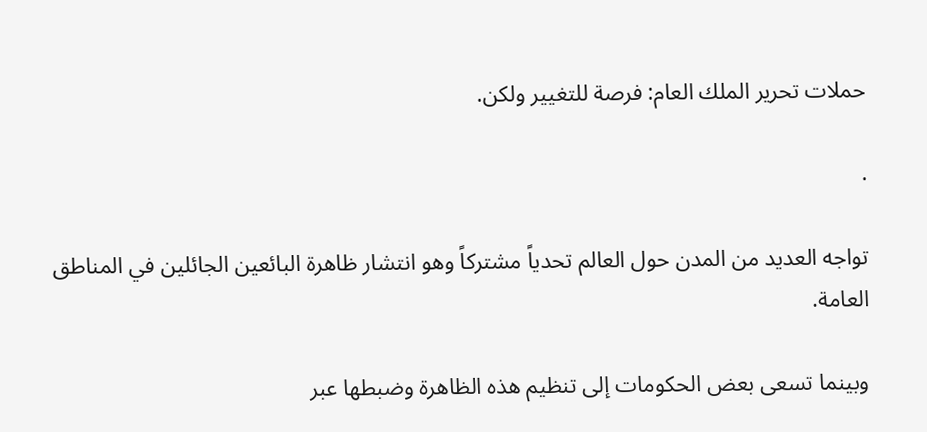حملات تحرير الملك العام: فرصة للتغيير ولكن.

.

تواجه العديد من المدن حول العالم تحدياً مشتركاً وهو انتشار ظاهرة البائعين الجائلين في المناطق العامة.

وبينما تسعى بعض الحكومات إلى تنظيم هذه الظاهرة وضبطها عبر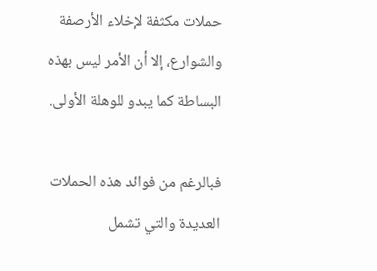حملات مكثفة لإخلاء الأرصفة والشوارع، إلا أن الأمر ليس بهذه البساطة كما يبدو للوهلة الأولى.

فبالرغم من فوائد هذه الحملات العديدة والتي تشمل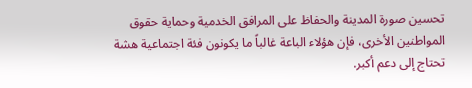تحسين صورة المدينة والحفاظ على المرافق الخدمية وحماية حقوق المواطنين الأخرى، فإن هؤلاء الباعة غالباً ما يكونون فئة اجتماعية هشة تحتاج إلى دعم أكبر.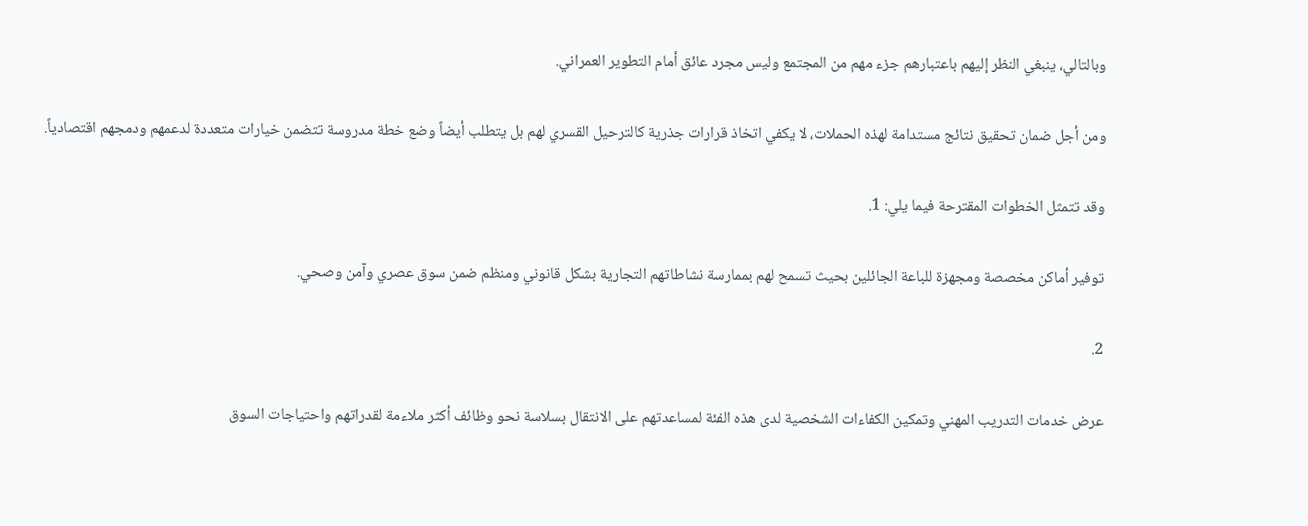وبالتالي، ينبغي النظر إليهم باعتبارهم جزء مهم من المجتمع وليس مجرد عائق أمام التطوير العمراني.

ومن أجل ضمان تحقيق نتائج مستدامة لهذه الحملات، لا يكفي اتخاذ قرارات جذرية كالترحيل القسري لهم بل يتطلب أيضاً وضع خطة مدروسة تتضمن خيارات متعددة لدعمهم ودمجهم اقتصادياً.

وقد تتمثل الخطوات المقترحة فيما يلي: 1.

توفير أماكن مخصصة ومجهزة للباعة الجائلين بحيث تسمح لهم بممارسة نشاطاتهم التجارية بشكل قانوني ومنظم ضمن سوق عصري وآمن وصحي.

2.

عرض خدمات التدريب المهني وتمكين الكفاءات الشخصية لدى هذه الفئة لمساعدتهم على الانتقال بسلاسة نحو وظائف أكثر ملاءمة لقدراتهم واحتياجات السوق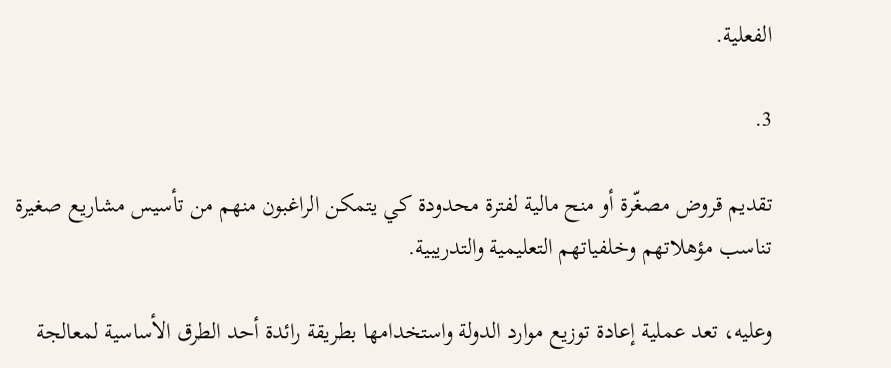الفعلية.

3.

تقديم قروض مصغّرة أو منح مالية لفترة محدودة كي يتمكن الراغبون منهم من تأسيس مشاريع صغيرة تناسب مؤهلاتهم وخلفياتهم التعليمية والتدريبية.

وعليه، تعد عملية إعادة توزيع موارد الدولة واستخدامها بطريقة رائدة أحد الطرق الأساسية لمعالجة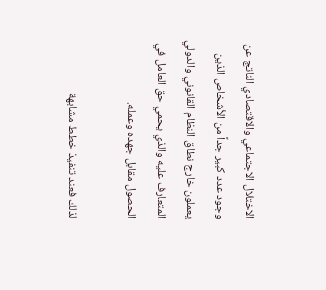الاختلال الاجتماعي والاقتصادي الناتج عن وجود عدد كبير جداً من الأشخاص الذين يعملون خارج نطاق النظام القانوني والدولي المتعارف عليه والذي يحمي حق العامل في الحصول مقابل جهده وعمله.

لذلك فعند تنفيذ خطط مشابهة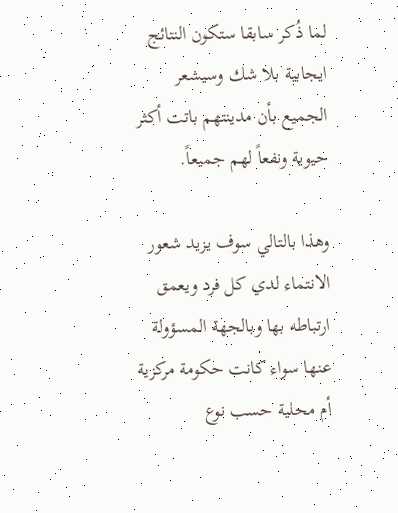لما ذُكر سابقا ستكون النتائج ايجابية بلا شك وسيشعر الجميع بأن مدينتهم باتت أكثر حيوية ونفعاً لهم جميعاً.

وهذا بالتالي سوف يزيد شعور الانتماء لدي كل فرد ويعمق ارتباطه بها وبالجهة المسؤولة عنها سواء كانت حكومة مركزية أم محلية حسب نوع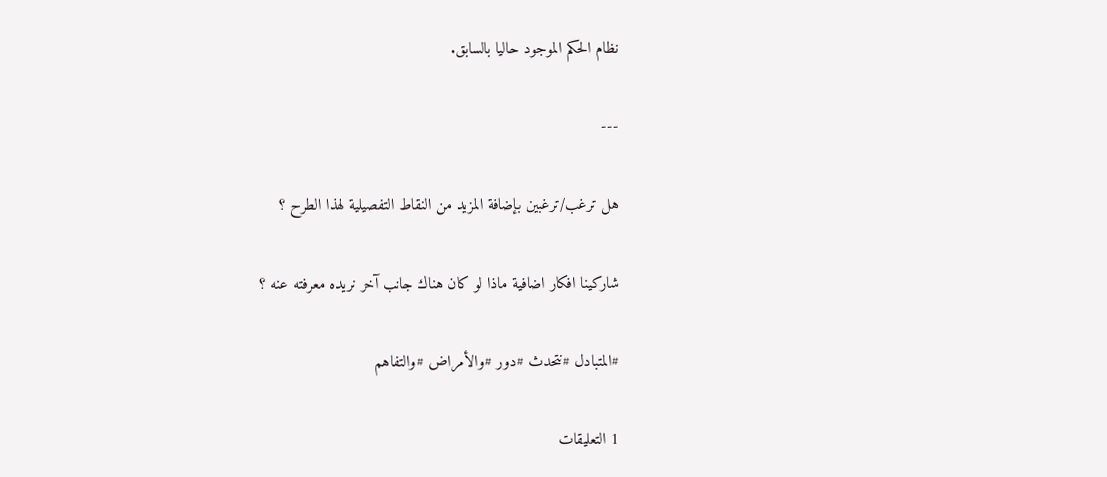نظام الحكم الموجود حاليا بالسابق.

---

هل ترغب/ترغبين بإضافة المزيد من النقاط التفصيلية لهذا الطرح ؟

شاركينا افكار اضافية ماذا لو كان هناك جانب آخر نريده معرفته عنه ؟

#المتبادل #نتحدث #دور #والأمراض #والتفاهم

1 التعليقات